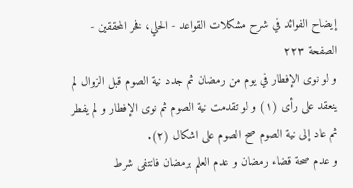إيضاح الفوائد في شرح مشكلات القواعد - الحلي، فخر المحققين - الصفحة ٢٢٣
و لو نوى الإفطار في يوم من رمضان ثم جدد نية الصوم قبل الزوال لم ينعقد على رأى (١) و لو تقدمت نية الصوم ثم نوى الإفطار و لم يفطر ثم عاد إلى نية الصوم صح الصوم على اشكال (٢).
و عدم صحة قضاء رمضان و عدم العلم برمضان فانتفى شرط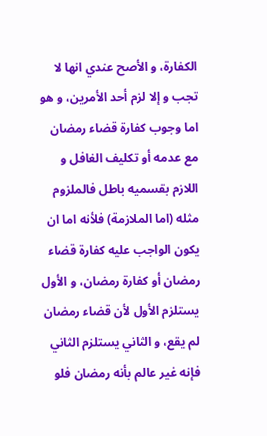الكفارة، و الأصح عندي انها لا تجب و إلا لزم أحد الأمرين، و هو اما وجوب كفارة قضاء رمضان مع عدمه أو تكليف الغافل و اللازم بقسميه باطل فالملزوم مثله (اما الملازمة) فلأنه اما ان يكون الواجب عليه كفارة قضاء رمضان أو كفارة رمضان، و الأول يستلزم الأول لأن قضاء رمضان لم يقع، و الثاني يستلزم الثاني فإنه غير عالم بأنه رمضان فلو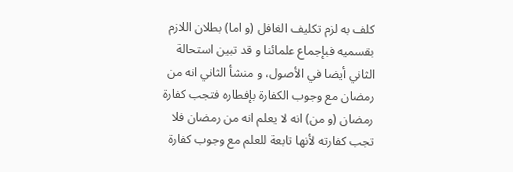كلف به لزم تكليف الغافل (و اما) بطلان اللازم بقسميه فبإجماع علمائنا و قد تبين استحالة الثاني أيضا في الأصول، و منشأ الثاني انه من رمضان مع وجوب الكفارة بإفطاره فتجب كفارة رمضان (و من) انه لا يعلم انه من رمضان فلا تجب كفارته لأنها تابعة للعلم مع وجوب كفارة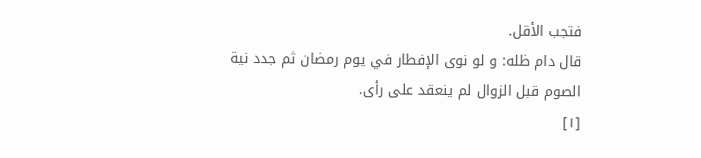فتجب الأقل.
قال دام ظله: و لو نوى الإفطار في يوم رمضان ثم جدد نية الصوم قبل الزوال لم ينعقد على رأى.
[١]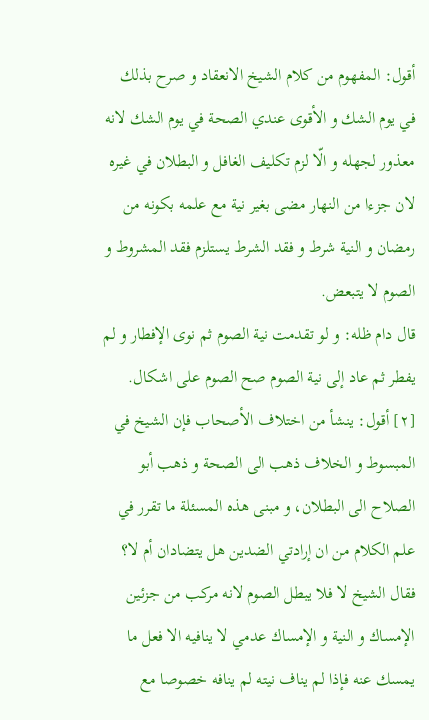أقول: المفهوم من كلام الشيخ الانعقاد و صرح بذلك في يوم الشك و الأقوى عندي الصحة في يوم الشك لانه معذور لجهله و الّا لزم تكليف الغافل و البطلان في غيره لان جزءا من النهار مضى بغير نية مع علمه بكونه من رمضان و النية شرط و فقد الشرط يستلزم فقد المشروط و الصوم لا يتبعض.
قال دام ظله: و لو تقدمت نية الصوم ثم نوى الإفطار و لم يفطر ثم عاد إلى نية الصوم صح الصوم على اشكال.
[٢] أقول: ينشأ من اختلاف الأصحاب فإن الشيخ في المبسوط و الخلاف ذهب الى الصحة و ذهب أبو الصلاح الى البطلان، و مبنى هذه المسئلة ما تقرر في علم الكلام من ان إرادتي الضدين هل يتضادان أم لا؟ فقال الشيخ لا فلا يبطل الصوم لانه مركب من جزئين الإمساك و النية و الإمساك عدمي لا ينافيه الا فعل ما يمسك عنه فإذا لم يناف نيته لم ينافه خصوصا مع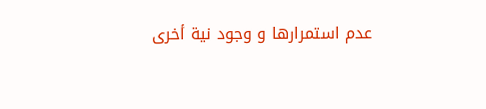عدم استمرارها و وجود نية أخرى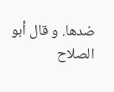ضدها. و قال أبو الصلاح